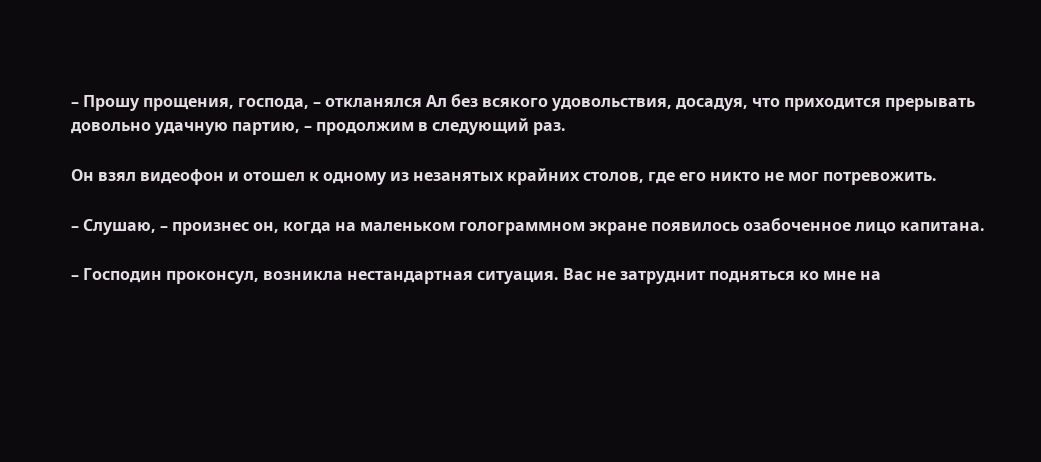– Прошу прощения, господа, – откланялся Ал без всякого удовольствия, досадуя, что приходится прерывать довольно удачную партию, – продолжим в следующий раз.

Он взял видеофон и отошел к одному из незанятых крайних столов, где его никто не мог потревожить.

– Слушаю, – произнес он, когда на маленьком голограммном экране появилось озабоченное лицо капитана.

– Господин проконсул, возникла нестандартная ситуация. Вас не затруднит подняться ко мне на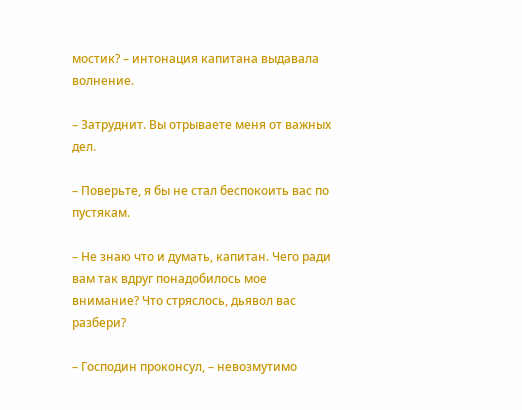мостик? – интонация капитана выдавала волнение.

– Затруднит. Вы отрываете меня от важных дел.

– Поверьте, я бы не стал беспокоить вас по пустякам.

– Не знаю что и думать, капитан. Чего ради вам так вдруг понадобилось мое внимание? Что стряслось, дьявол вас разбери?

– Господин проконсул, – невозмутимо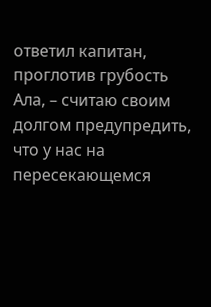ответил капитан, проглотив грубость Ала, – считаю своим долгом предупредить, что у нас на пересекающемся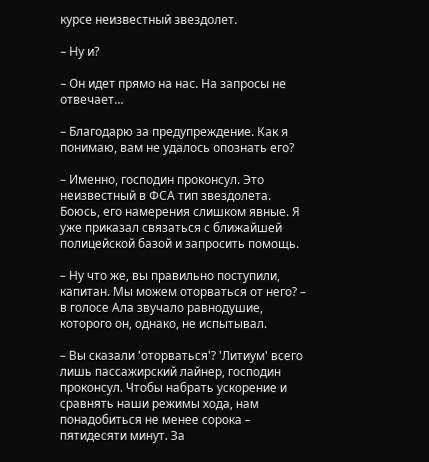курсе неизвестный звездолет.

– Ну и?

– Он идет прямо на нас. На запросы не отвечает…

– Благодарю за предупреждение. Как я понимаю, вам не удалось опознать его?

– Именно, господин проконсул. Это неизвестный в ФСА тип звездолета. Боюсь, его намерения слишком явные. Я уже приказал связаться с ближайшей полицейской базой и запросить помощь.

– Ну что же, вы правильно поступили, капитан. Мы можем оторваться от него? – в голосе Ала звучало равнодушие, которого он, однако, не испытывал.

– Вы сказали 'оторваться'? 'Литиум' всего лишь пассажирский лайнер, господин проконсул. Чтобы набрать ускорение и сравнять наши режимы хода, нам понадобиться не менее сорока – пятидесяти минут. За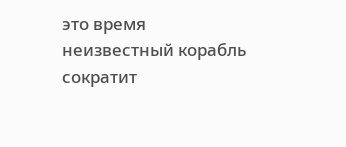это время неизвестный корабль сократит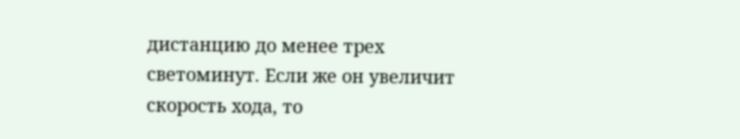дистанцию до менее трех светоминут. Если же он увеличит скорость хода, то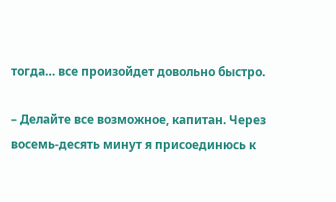тогда… все произойдет довольно быстро.

– Делайте все возможное, капитан. Через восемь-десять минут я присоединюсь к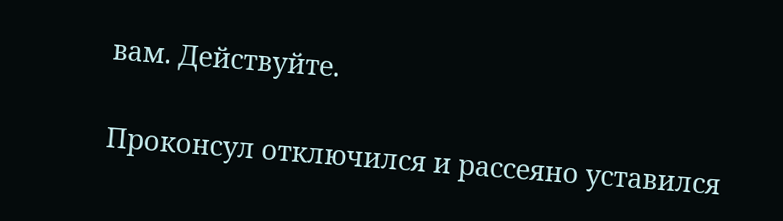вам. Действуйте.

Проконсул отключился и рассеяно уставился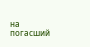на погасший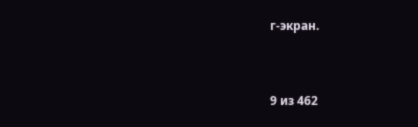г-экран.



9 из 462